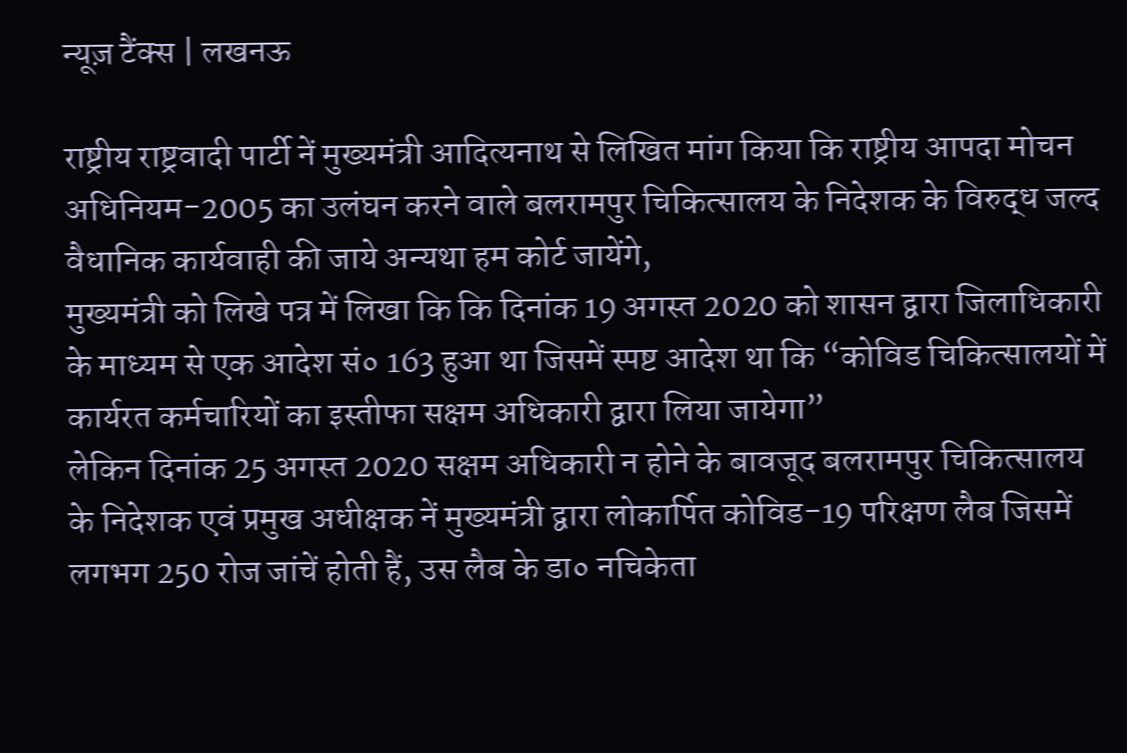न्यूज़ टैंक्स | लखनऊ

राष्ट्रीय राष्ट्रवादी पार्टी नें मुख्यमंत्री आदित्यनाथ से लिखित मांग किया कि राष्ट्रीय आपदा मोचन अधिनियम-2005 का उलंघन करने वाले बलरामपुर चिकित्सालय के निदेशक के विरुद्ध जल्द वैधानिक कार्यवाही की जाये अन्यथा हम कोर्ट जायेंगे,
मुख्यमंत्री को लिखे पत्र में लिखा कि कि दिनांक 19 अगस्त 2020 को शासन द्वारा जिलाधिकारी के माध्यम से एक आदेश सं० 163 हुआ था जिसमें स्पष्ट आदेश था कि “कोविड चिकित्सालयों में कार्यरत कर्मचारियों का इस्तीफा सक्षम अधिकारी द्वारा लिया जायेगा”
लेकिन दिनांक 25 अगस्त 2020 सक्षम अधिकारी न होने के बावजूद बलरामपुर चिकित्सालय के निदेशक एवं प्रमुख अधीक्षक नें मुख्यमंत्री द्वारा लोकार्पित कोविड-19 परिक्षण लैब जिसमें लगभग 250 रोज जांचें होती हैं, उस लैब के डा० नचिकेता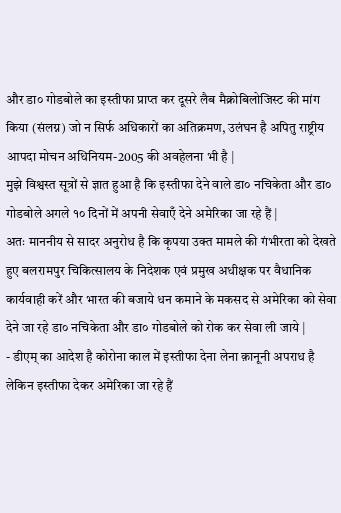और डा० गोडबोले का इस्तीफा प्राप्त कर दूसरे लैब मैक्रोबिलोजिस्ट की मांग किया (संलग्न) जो न सिर्फ अधिकारों का अतिक्रमण, उलंघन है अपितु राष्ट्रीय आपदा मोचन अधिनियम-2005 की अवहेलना भी है |
मुझे विश्वस्त सूत्रों से ज्ञात हुआ है कि इस्तीफा देने वाले डा० नचिकेता और डा० गोडबोले अगले १० दिनों में अपनी सेवाएँ देने अमेरिका जा रहे हैं |
अतः माननीय से सादर अनुरोध है कि कृपया उक्त मामले की गंभीरता को देखते हुए बलरामपुर चिकित्सालय के निदेशक एवं प्रमुख अधीक्षक पर वैधानिक कार्यवाही करें और भारत की बजाये धन कमाने के मकसद से अमेरिका को सेवा देने जा रहे डा० नचिकेता और डा० गोडबोले को रोक कर सेवा ली जाये |
- डीएम् का आदेश है कोरोना काल में इस्तीफा देना लेना क़ानूनी अपराध है लेकिन इस्तीफा देकर अमेरिका जा रहे हैं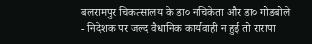बलरामपुर चिकत्सालय के डा० नचिकेता और डा० गोडबोले
- निदेशक पर जल्द वैधानिक कार्यवाही न हुई तो रारापा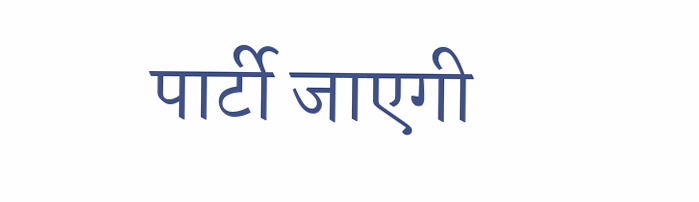पार्टी जाएगी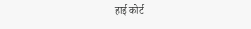हाई कोर्ट